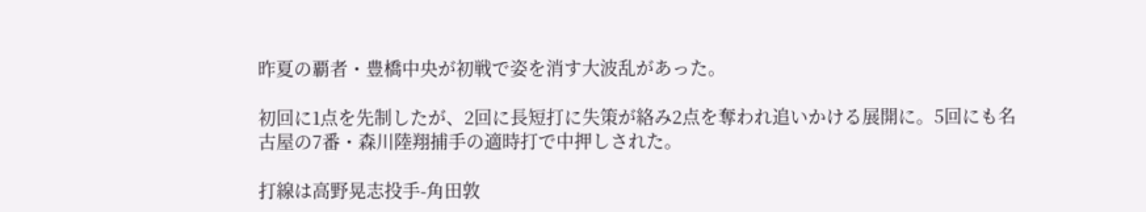昨夏の覇者・豊橋中央が初戦で姿を消す大波乱があった。

初回に1点を先制したが、2回に長短打に失策が絡み2点を奪われ追いかける展開に。5回にも名古屋の7番・森川陸翔捕手の適時打で中押しされた。

打線は高野晃志投手-角田敦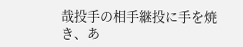哉投手の相手継投に手を焼き、あ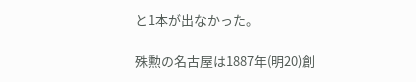と1本が出なかった。

殊勲の名古屋は1887年(明20)創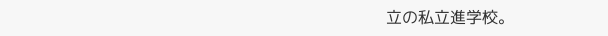立の私立進学校。